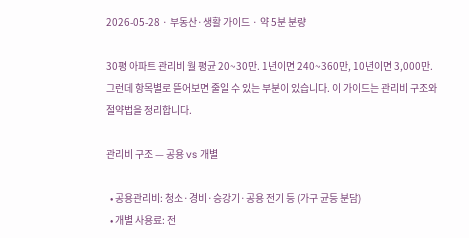2026-05-28 · 부동산·생활 가이드 · 약 5분 분량

30평 아파트 관리비 월 평균 20~30만. 1년이면 240~360만, 10년이면 3,000만. 그런데 항목별로 뜯어보면 줄일 수 있는 부분이 있습니다. 이 가이드는 관리비 구조와 절약법을 정리합니다.

관리비 구조 — 공용 vs 개별

  • 공용관리비: 청소·경비·승강기·공용 전기 등 (가구 균등 분담)
  • 개별 사용료: 전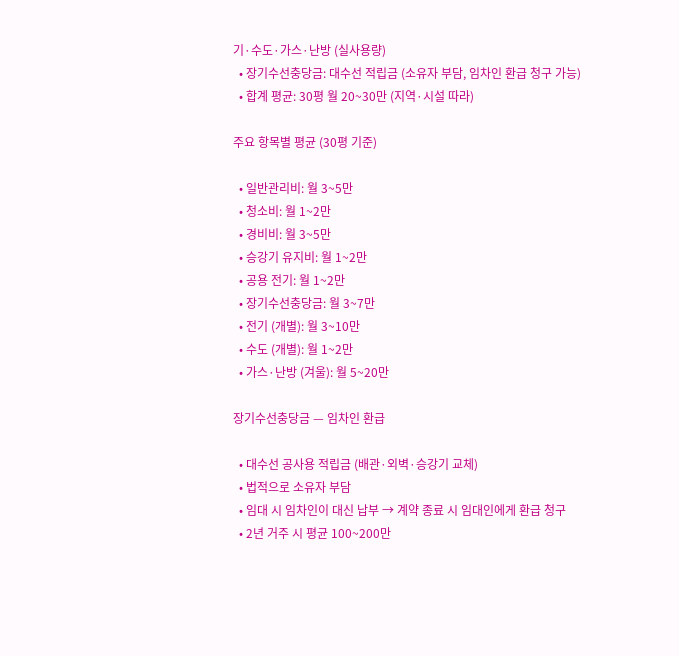기·수도·가스·난방 (실사용량)
  • 장기수선충당금: 대수선 적립금 (소유자 부담, 임차인 환급 청구 가능)
  • 합계 평균: 30평 월 20~30만 (지역·시설 따라)

주요 항목별 평균 (30평 기준)

  • 일반관리비: 월 3~5만
  • 청소비: 월 1~2만
  • 경비비: 월 3~5만
  • 승강기 유지비: 월 1~2만
  • 공용 전기: 월 1~2만
  • 장기수선충당금: 월 3~7만
  • 전기 (개별): 월 3~10만
  • 수도 (개별): 월 1~2만
  • 가스·난방 (겨울): 월 5~20만

장기수선충당금 — 임차인 환급

  • 대수선 공사용 적립금 (배관·외벽·승강기 교체)
  • 법적으로 소유자 부담
  • 임대 시 임차인이 대신 납부 → 계약 종료 시 임대인에게 환급 청구
  • 2년 거주 시 평균 100~200만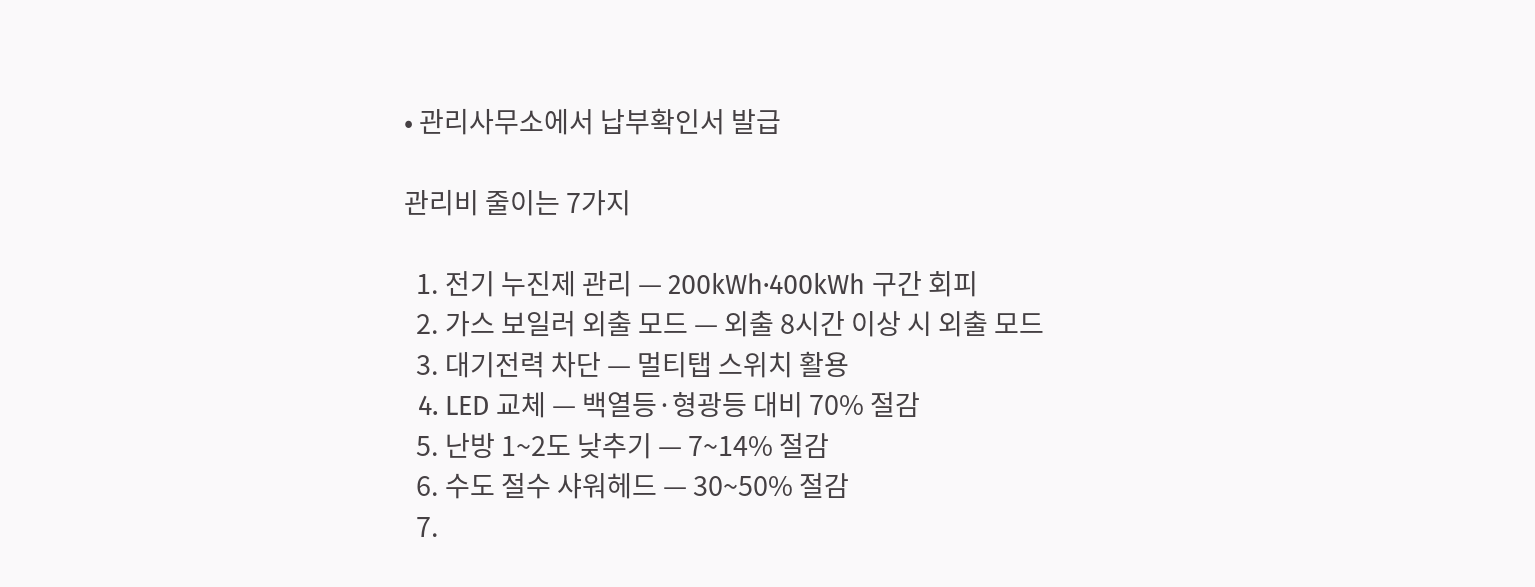• 관리사무소에서 납부확인서 발급

관리비 줄이는 7가지

  1. 전기 누진제 관리 — 200kWh·400kWh 구간 회피
  2. 가스 보일러 외출 모드 — 외출 8시간 이상 시 외출 모드
  3. 대기전력 차단 — 멀티탭 스위치 활용
  4. LED 교체 — 백열등·형광등 대비 70% 절감
  5. 난방 1~2도 낮추기 — 7~14% 절감
  6. 수도 절수 샤워헤드 — 30~50% 절감
  7.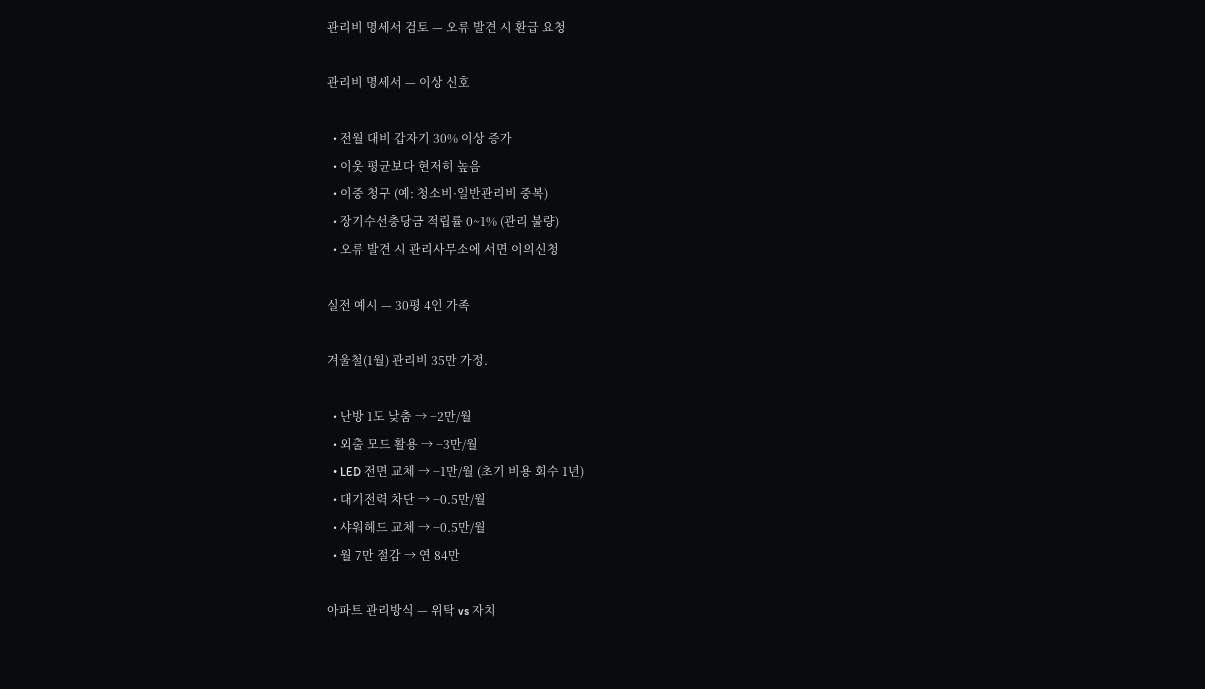관리비 명세서 검토 — 오류 발견 시 환급 요청

관리비 명세서 — 이상 신호

  • 전월 대비 갑자기 30% 이상 증가
  • 이웃 평균보다 현저히 높음
  • 이중 청구 (예: 청소비·일반관리비 중복)
  • 장기수선충당금 적립률 0~1% (관리 불량)
  • 오류 발견 시 관리사무소에 서면 이의신청

실전 예시 — 30평 4인 가족

겨울철(1월) 관리비 35만 가정.

  • 난방 1도 낮춤 → −2만/월
  • 외출 모드 활용 → −3만/월
  • LED 전면 교체 → −1만/월 (초기 비용 회수 1년)
  • 대기전력 차단 → −0.5만/월
  • 샤워헤드 교체 → −0.5만/월
  • 월 7만 절감 → 연 84만

아파트 관리방식 — 위탁 vs 자치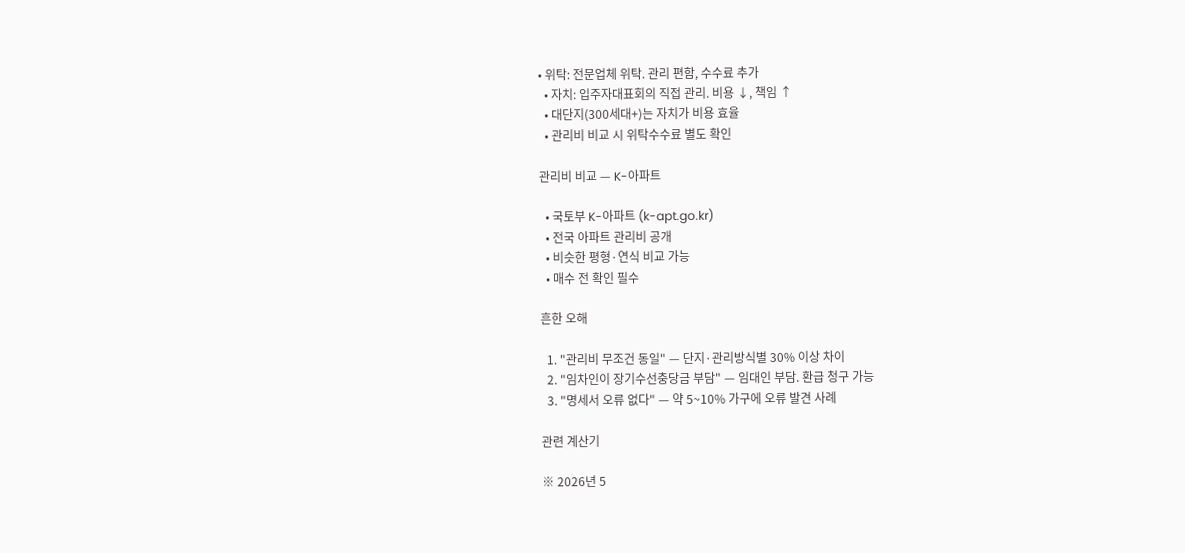• 위탁: 전문업체 위탁. 관리 편함, 수수료 추가
  • 자치: 입주자대표회의 직접 관리. 비용 ↓, 책임 ↑
  • 대단지(300세대+)는 자치가 비용 효율
  • 관리비 비교 시 위탁수수료 별도 확인

관리비 비교 — K-아파트

  • 국토부 K-아파트 (k-apt.go.kr)
  • 전국 아파트 관리비 공개
  • 비슷한 평형·연식 비교 가능
  • 매수 전 확인 필수

흔한 오해

  1. "관리비 무조건 동일" — 단지·관리방식별 30% 이상 차이
  2. "임차인이 장기수선충당금 부담" — 임대인 부담. 환급 청구 가능
  3. "명세서 오류 없다" — 약 5~10% 가구에 오류 발견 사례

관련 계산기

※ 2026년 5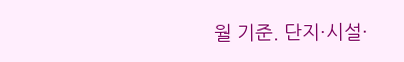월 기준. 단지·시설·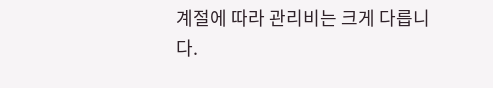계절에 따라 관리비는 크게 다릅니다.